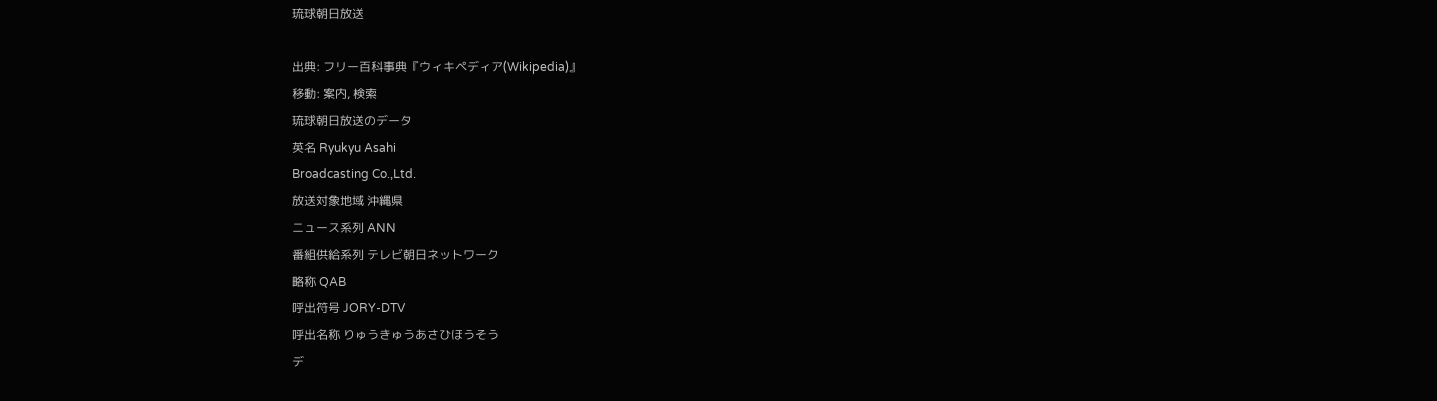琉球朝日放送

出典: フリー百科事典『ウィキペディア(Wikipedia)』
移動: 案内, 検索
琉球朝日放送のデータ
英名 Ryukyu Asahi
Broadcasting Co.,Ltd.
放送対象地域 沖縄県
ニュース系列 ANN
番組供給系列 テレビ朝日ネットワーク
略称 QAB
呼出符号 JORY-DTV
呼出名称 りゅうきゅうあさひほうそう
デ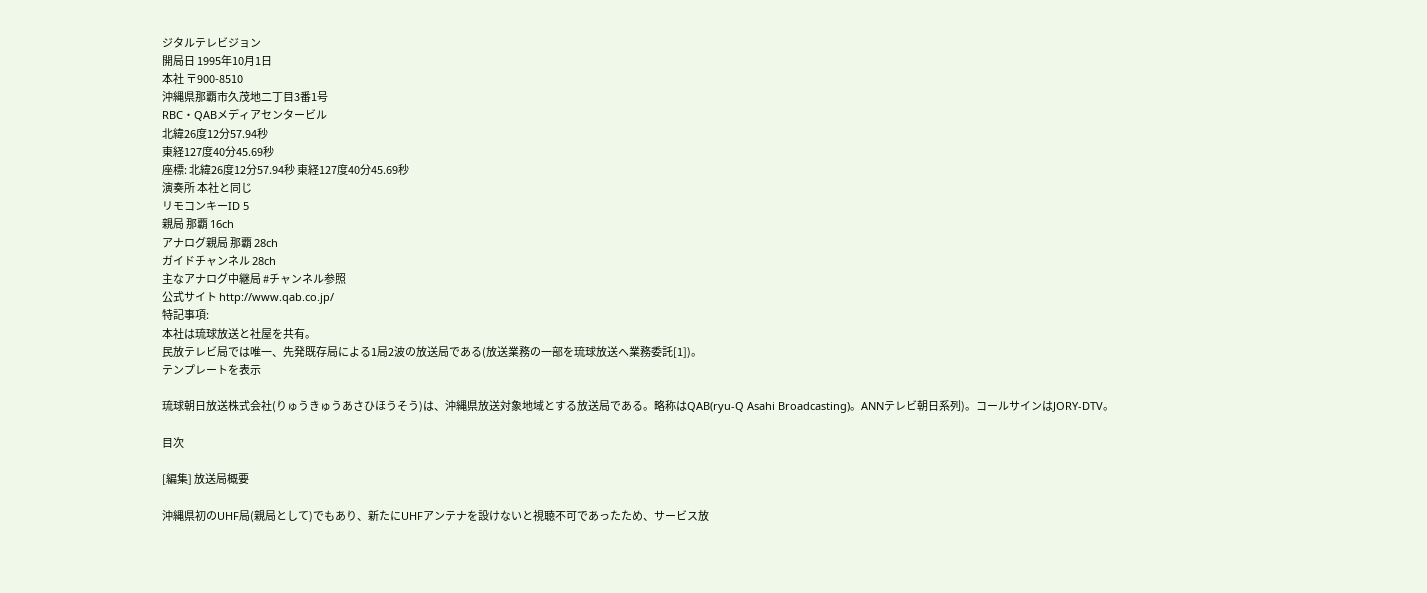ジタルテレビジョン
開局日 1995年10月1日
本社 〒900-8510
沖縄県那覇市久茂地二丁目3番1号
RBC・QABメディアセンタービル
北緯26度12分57.94秒
東経127度40分45.69秒
座標: 北緯26度12分57.94秒 東経127度40分45.69秒
演奏所 本社と同じ
リモコンキーID 5
親局 那覇 16ch
アナログ親局 那覇 28ch
ガイドチャンネル 28ch
主なアナログ中継局 #チャンネル参照
公式サイト http://www.qab.co.jp/
特記事項:
本社は琉球放送と社屋を共有。
民放テレビ局では唯一、先発既存局による1局2波の放送局である(放送業務の一部を琉球放送へ業務委託[1])。
テンプレートを表示

琉球朝日放送株式会社(りゅうきゅうあさひほうそう)は、沖縄県放送対象地域とする放送局である。略称はQAB(ryu-Q Asahi Broadcasting)。ANNテレビ朝日系列)。コールサインはJORY-DTV。

目次

[編集] 放送局概要

沖縄県初のUHF局(親局として)でもあり、新たにUHFアンテナを設けないと視聴不可であったため、サービス放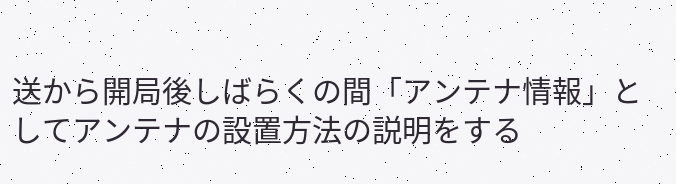送から開局後しばらくの間「アンテナ情報」としてアンテナの設置方法の説明をする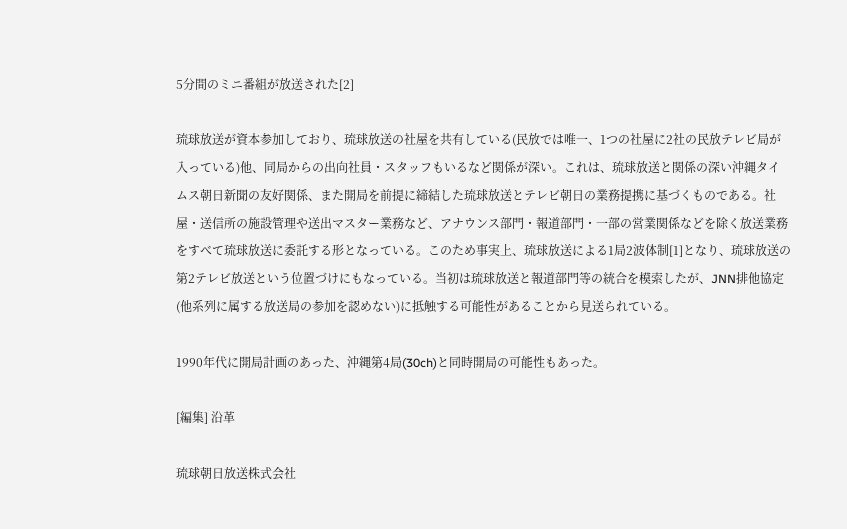5分間のミニ番組が放送された[2]

琉球放送が資本参加しており、琉球放送の社屋を共有している(民放では唯一、1つの社屋に2社の民放テレビ局が入っている)他、同局からの出向社員・スタッフもいるなど関係が深い。これは、琉球放送と関係の深い沖縄タイムス朝日新聞の友好関係、また開局を前提に締結した琉球放送とテレビ朝日の業務提携に基づくものである。社屋・送信所の施設管理や送出マスター業務など、アナウンス部門・報道部門・一部の営業関係などを除く放送業務をすべて琉球放送に委託する形となっている。このため事実上、琉球放送による1局2波体制[1]となり、琉球放送の第2テレビ放送という位置づけにもなっている。当初は琉球放送と報道部門等の統合を模索したが、JNN排他協定(他系列に属する放送局の参加を認めない)に抵触する可能性があることから見送られている。

1990年代に開局計画のあった、沖縄第4局(30ch)と同時開局の可能性もあった。

[編集] 沿革

琉球朝日放送株式会社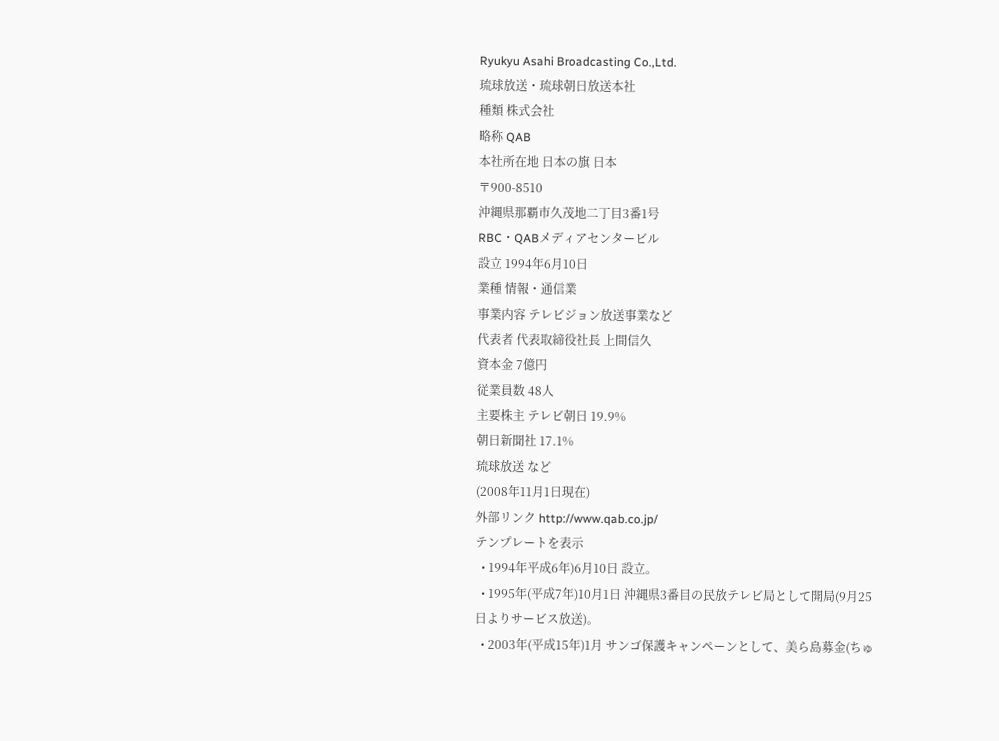Ryukyu Asahi Broadcasting Co.,Ltd.
琉球放送・琉球朝日放送本社
種類 株式会社
略称 QAB
本社所在地 日本の旗 日本
〒900-8510
沖縄県那覇市久茂地二丁目3番1号
RBC・QABメディアセンタービル
設立 1994年6月10日
業種 情報・通信業
事業内容 テレビジョン放送事業など
代表者 代表取締役社長 上間信久
資本金 7億円
従業員数 48人
主要株主 テレビ朝日 19.9%
朝日新聞社 17.1%
琉球放送 など
(2008年11月1日現在)
外部リンク http://www.qab.co.jp/
テンプレートを表示
  • 1994年平成6年)6月10日 設立。
  • 1995年(平成7年)10月1日 沖縄県3番目の民放テレビ局として開局(9月25日よりサービス放送)。
  • 2003年(平成15年)1月 サンゴ保護キャンペーンとして、美ら島募金(ちゅ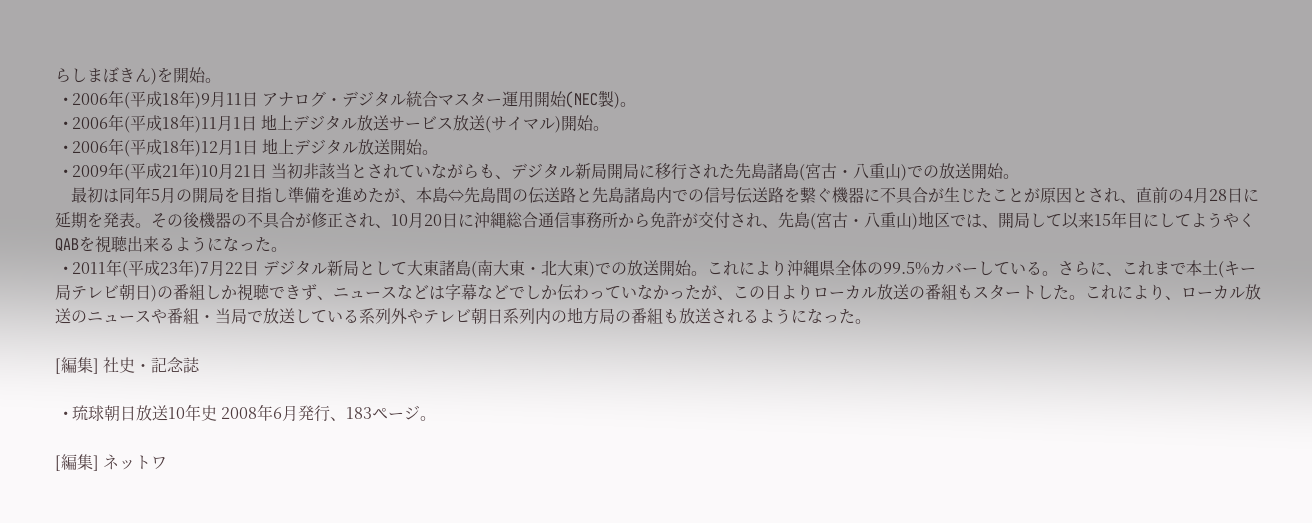らしまぼきん)を開始。
  • 2006年(平成18年)9月11日 アナログ・デジタル統合マスター運用開始(NEC製)。
  • 2006年(平成18年)11月1日 地上デジタル放送サービス放送(サイマル)開始。
  • 2006年(平成18年)12月1日 地上デジタル放送開始。
  • 2009年(平成21年)10月21日 当初非該当とされていながらも、デジタル新局開局に移行された先島諸島(宮古・八重山)での放送開始。
    最初は同年5月の開局を目指し準備を進めたが、本島⇔先島間の伝送路と先島諸島内での信号伝送路を繋ぐ機器に不具合が生じたことが原因とされ、直前の4月28日に延期を発表。その後機器の不具合が修正され、10月20日に沖縄総合通信事務所から免許が交付され、先島(宮古・八重山)地区では、開局して以来15年目にしてようやくQABを視聴出来るようになった。
  • 2011年(平成23年)7月22日 デジタル新局として大東諸島(南大東・北大東)での放送開始。これにより沖縄県全体の99.5%カバーしている。さらに、これまで本土(キー局テレビ朝日)の番組しか視聴できず、ニュースなどは字幕などでしか伝わっていなかったが、この日よりローカル放送の番組もスタートした。これにより、ローカル放送のニュースや番組・当局で放送している系列外やテレビ朝日系列内の地方局の番組も放送されるようになった。

[編集] 社史・記念誌

  • 琉球朝日放送10年史 2008年6月発行、183ページ。

[編集] ネットワ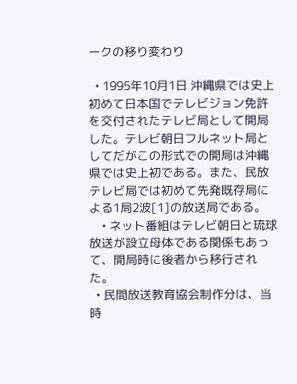ークの移り変わり

  • 1995年10月1日 沖縄県では史上初めて日本国でテレビジョン免許を交付されたテレビ局として開局した。テレビ朝日フルネット局としてだがこの形式での開局は沖縄県では史上初である。また、民放テレビ局では初めて先発既存局による1局2波[1]の放送局である。
    • ネット番組はテレビ朝日と琉球放送が設立母体である関係もあって、開局時に後者から移行された。
  • 民間放送教育協会制作分は、当時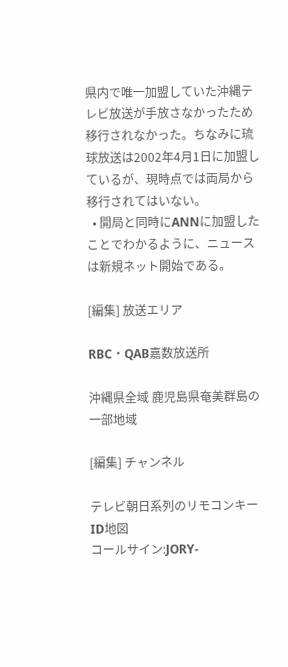県内で唯一加盟していた沖縄テレビ放送が手放さなかったため移行されなかった。ちなみに琉球放送は2002年4月1日に加盟しているが、現時点では両局から移行されてはいない。
  • 開局と同時にANNに加盟したことでわかるように、ニュースは新規ネット開始である。

[編集] 放送エリア

RBC・QAB嘉数放送所

沖縄県全域 鹿児島県奄美群島の一部地域

[編集] チャンネル

テレビ朝日系列のリモコンキーID地図
コールサイン:JORY-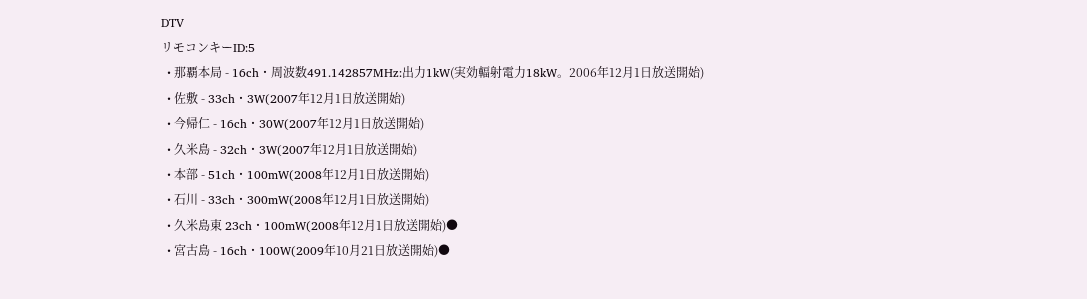DTV
リモコンキーID:5
  • 那覇本局 - 16ch・周波数491.142857MHz:出力1kW(実効輻射電力18kW。2006年12月1日放送開始)
  • 佐敷 - 33ch・3W(2007年12月1日放送開始)
  • 今帰仁 - 16ch・30W(2007年12月1日放送開始)
  • 久米島 - 32ch・3W(2007年12月1日放送開始)
  • 本部 - 51ch・100mW(2008年12月1日放送開始)
  • 石川 - 33ch・300mW(2008年12月1日放送開始)
  • 久米島東 23ch・100mW(2008年12月1日放送開始)●
  • 宮古島 - 16ch・100W(2009年10月21日放送開始)●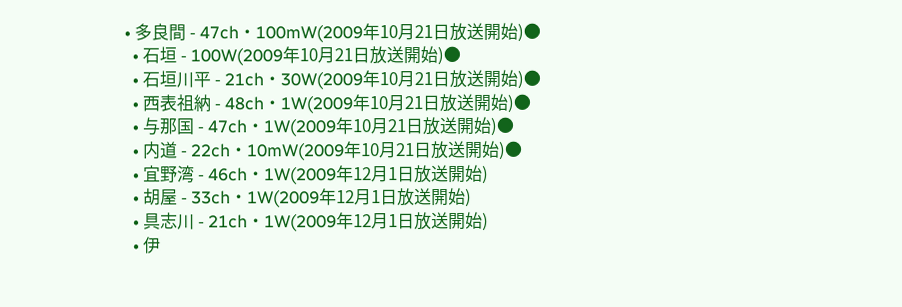• 多良間 - 47ch・100mW(2009年10月21日放送開始)●
  • 石垣 - 100W(2009年10月21日放送開始)●
  • 石垣川平 - 21ch・30W(2009年10月21日放送開始)●
  • 西表祖納 - 48ch・1W(2009年10月21日放送開始)●
  • 与那国 - 47ch・1W(2009年10月21日放送開始)●
  • 内道 - 22ch・10mW(2009年10月21日放送開始)●
  • 宜野湾 - 46ch・1W(2009年12月1日放送開始)
  • 胡屋 - 33ch・1W(2009年12月1日放送開始)
  • 具志川 - 21ch・1W(2009年12月1日放送開始)
  • 伊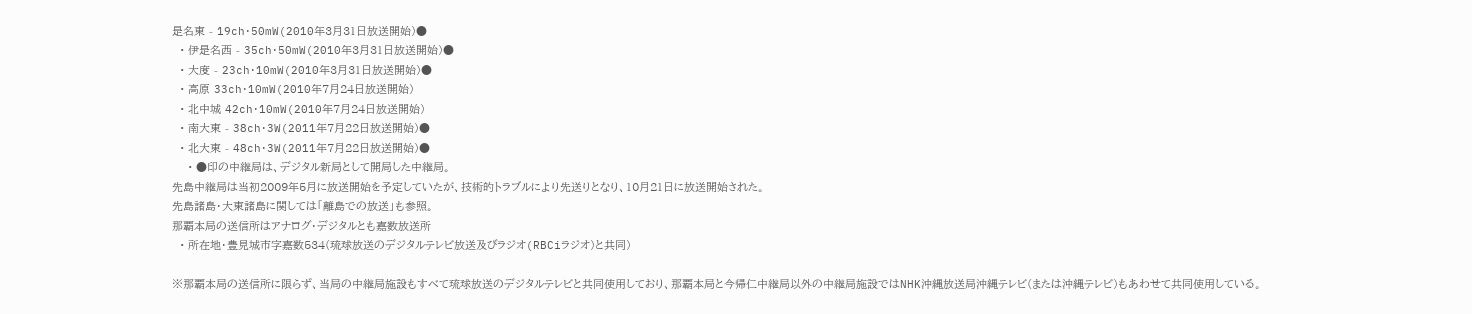是名東 - 19ch・50mW(2010年3月31日放送開始)●
  • 伊是名西 - 35ch・50mW(2010年3月31日放送開始)●
  • 大度 - 23ch・10mW(2010年3月31日放送開始)●
  • 高原 33ch・10mW(2010年7月24日放送開始)
  • 北中城 42ch・10mW(2010年7月24日放送開始)
  • 南大東 - 38ch・3W(2011年7月22日放送開始)●
  • 北大東 - 48ch・3W(2011年7月22日放送開始)●
    • ●印の中継局は、デジタル新局として開局した中継局。
先島中継局は当初2009年5月に放送開始を予定していたが、技術的トラブルにより先送りとなり、10月21日に放送開始された。
先島諸島・大東諸島に関しては「離島での放送」も参照。
那覇本局の送信所はアナログ・デジタルとも嘉数放送所
  • 所在地・豊見城市字嘉数534(琉球放送のデジタルテレビ放送及びラジオ(RBCiラジオ)と共同)

※那覇本局の送信所に限らず、当局の中継局施設もすべて琉球放送のデジタルテレビと共同使用しており、那覇本局と今帰仁中継局以外の中継局施設ではNHK沖縄放送局沖縄テレビ(または沖縄テレビ)もあわせて共同使用している。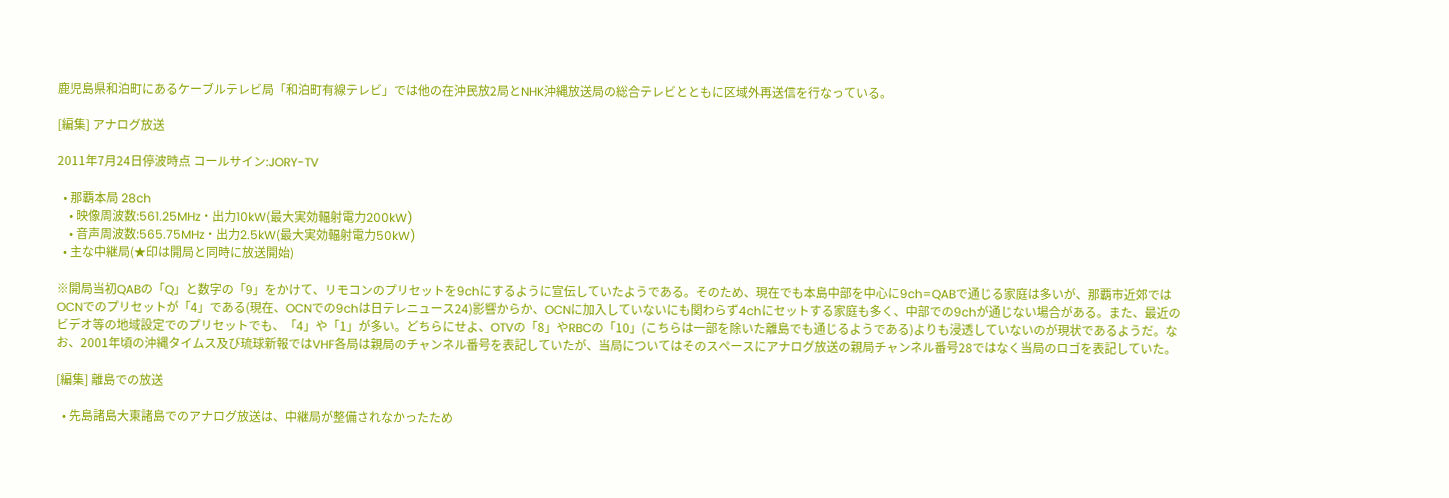鹿児島県和泊町にあるケーブルテレビ局「和泊町有線テレビ」では他の在沖民放2局とNHK沖縄放送局の総合テレビとともに区域外再送信を行なっている。

[編集] アナログ放送

2011年7月24日停波時点 コールサイン:JORY-TV

  • 那覇本局 28ch
    • 映像周波数:561.25MHz・出力10kW(最大実効輻射電力200kW)
    • 音声周波数:565.75MHz・出力2.5kW(最大実効輻射電力50kW)
  • 主な中継局(★印は開局と同時に放送開始)

※開局当初QABの「Q」と数字の「9」をかけて、リモコンのプリセットを9chにするように宣伝していたようである。そのため、現在でも本島中部を中心に9ch=QABで通じる家庭は多いが、那覇市近郊ではOCNでのプリセットが「4」である(現在、OCNでの9chは日テレニュース24)影響からか、OCNに加入していないにも関わらず4chにセットする家庭も多く、中部での9chが通じない場合がある。また、最近のビデオ等の地域設定でのプリセットでも、「4」や「1」が多い。どちらにせよ、OTVの「8」やRBCの「10」(こちらは一部を除いた離島でも通じるようである)よりも浸透していないのが現状であるようだ。なお、2001年頃の沖縄タイムス及び琉球新報ではVHF各局は親局のチャンネル番号を表記していたが、当局についてはそのスペースにアナログ放送の親局チャンネル番号28ではなく当局のロゴを表記していた。

[編集] 離島での放送

  • 先島諸島大東諸島でのアナログ放送は、中継局が整備されなかったため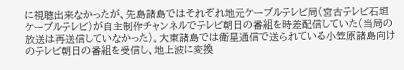に視聴出来なかったが、先島諸島ではそれぞれ地元ケーブルテレビ局(宮古テレビ石垣ケーブルテレビ)が自主制作チャンネルでテレビ朝日の番組を時差配信していた(当局の放送は再送信していなかった)。大東諸島では衛星通信で送られている小笠原諸島向けのテレビ朝日の番組を受信し、地上波に変換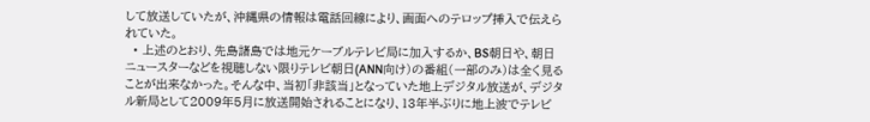して放送していたが、沖縄県の情報は電話回線により、画面へのテロップ挿入で伝えられていた。
  • 上述のとおり、先島諸島では地元ケーブルテレビ局に加入するか、BS朝日や、朝日ニュースターなどを視聴しない限りテレビ朝日(ANN向け)の番組(一部のみ)は全く見ることが出来なかった。そんな中、当初「非該当」となっていた地上デジタル放送が、デジタル新局として2009年5月に放送開始されることになり、13年半ぶりに地上波でテレビ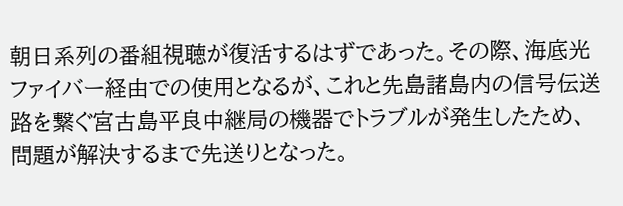朝日系列の番組視聴が復活するはずであった。その際、海底光ファイバー経由での使用となるが、これと先島諸島内の信号伝送路を繋ぐ宮古島平良中継局の機器でトラブルが発生したため、問題が解決するまで先送りとなった。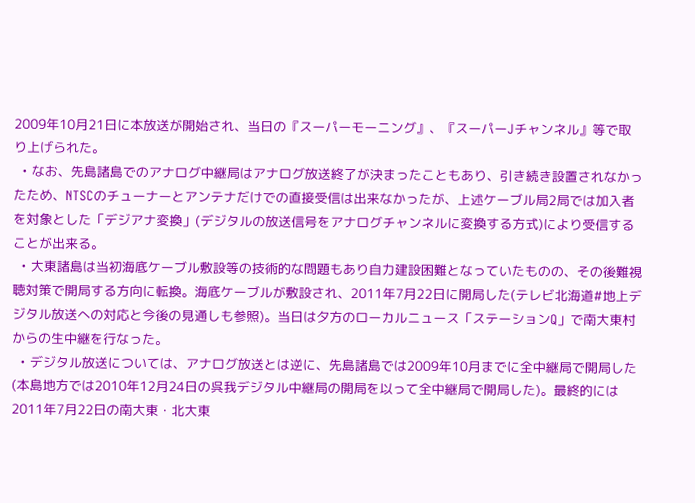2009年10月21日に本放送が開始され、当日の『スーパーモーニング』、『スーパーJチャンネル』等で取り上げられた。
  • なお、先島諸島でのアナログ中継局はアナログ放送終了が決まったこともあり、引き続き設置されなかったため、NTSCのチューナーとアンテナだけでの直接受信は出来なかったが、上述ケーブル局2局では加入者を対象とした「デジアナ変換」(デジタルの放送信号をアナログチャンネルに変換する方式)により受信することが出来る。
  • 大東諸島は当初海底ケーブル敷設等の技術的な問題もあり自力建設困難となっていたものの、その後難視聴対策で開局する方向に転換。海底ケーブルが敷設され、2011年7月22日に開局した(テレビ北海道#地上デジタル放送への対応と今後の見通しも参照)。当日は夕方のローカルニュース「ステーションQ」で南大東村からの生中継を行なった。
  • デジタル放送については、アナログ放送とは逆に、先島諸島では2009年10月までに全中継局で開局した(本島地方では2010年12月24日の呉我デジタル中継局の開局を以って全中継局で開局した)。最終的には2011年7月22日の南大東・北大東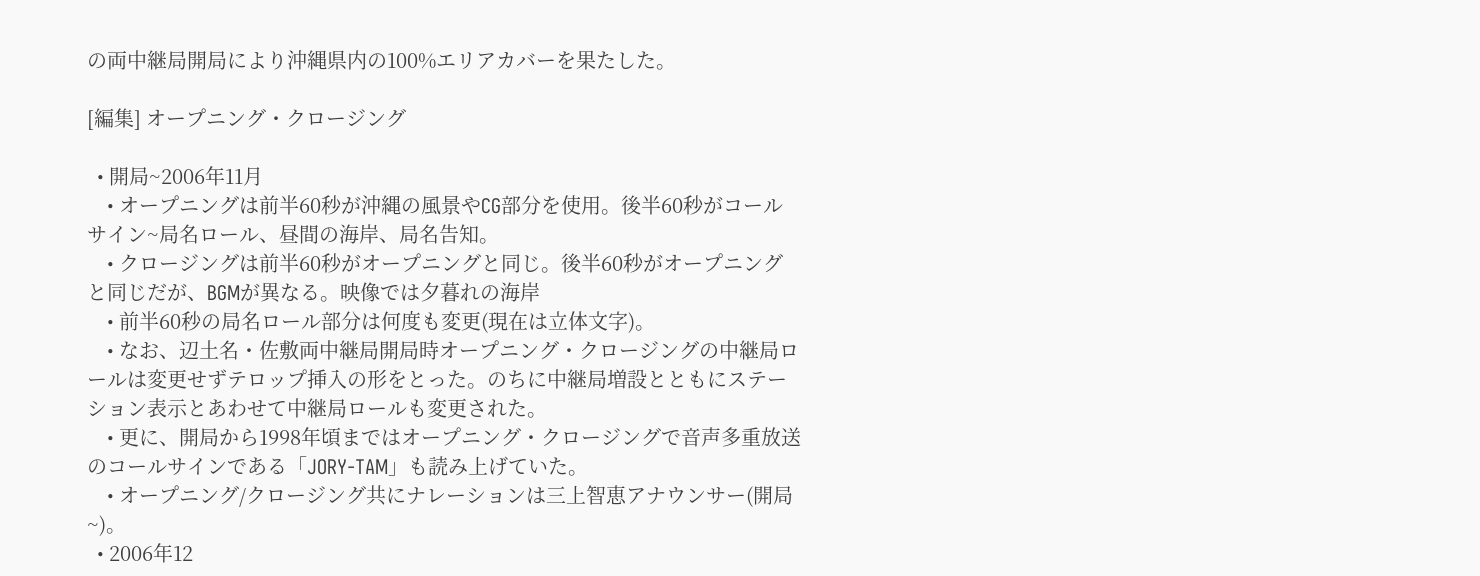の両中継局開局により沖縄県内の100%エリアカバーを果たした。

[編集] オープニング・クロージング

  • 開局~2006年11月
    • オープニングは前半60秒が沖縄の風景やCG部分を使用。後半60秒がコールサイン~局名ロール、昼間の海岸、局名告知。
    • クロージングは前半60秒がオープニングと同じ。後半60秒がオープニングと同じだが、BGMが異なる。映像では夕暮れの海岸
    • 前半60秒の局名ロール部分は何度も変更(現在は立体文字)。
    • なお、辺土名・佐敷両中継局開局時オープニング・クロージングの中継局ロールは変更せずテロップ挿入の形をとった。のちに中継局増設とともにステーション表示とあわせて中継局ロールも変更された。
    • 更に、開局から1998年頃まではオープニング・クロージングで音声多重放送のコールサインである「JORY-TAM」も読み上げていた。
    • オープニング/クロージング共にナレーションは三上智恵アナウンサー(開局~)。
  • 2006年12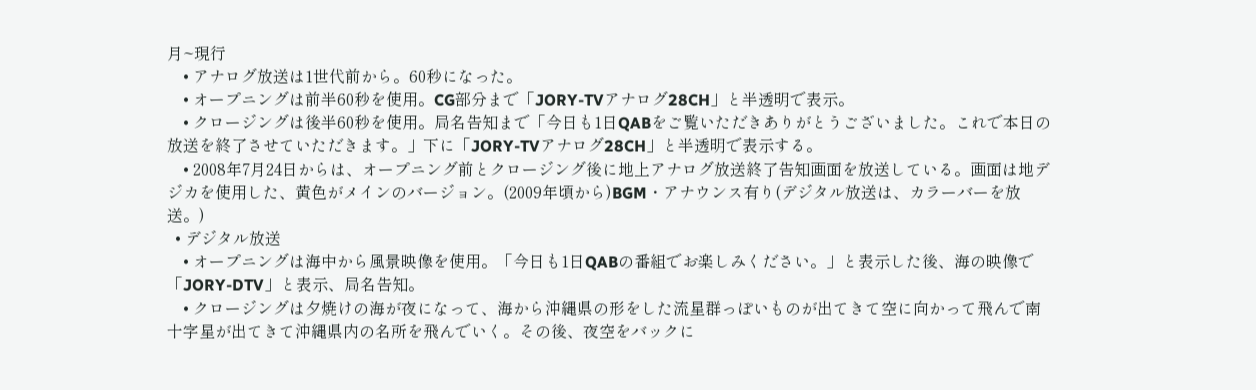月~現行
    • アナログ放送は1世代前から。60秒になった。
    • オープニングは前半60秒を使用。CG部分まで「JORY-TVアナログ28CH」と半透明で表示。
    • クロージングは後半60秒を使用。局名告知まで「今日も1日QABをご覧いただきありがとうございました。これで本日の放送を終了させていただきます。」下に「JORY-TVアナログ28CH」と半透明で表示する。
    • 2008年7月24日からは、オープニング前とクロージング後に地上アナログ放送終了告知画面を放送している。画面は地デジカを使用した、黄色がメインのバージョン。(2009年頃から)BGM・アナウンス有り(デジタル放送は、カラーバーを放送。)
  • デジタル放送
    • オープニングは海中から風景映像を使用。「今日も1日QABの番組でお楽しみください。」と表示した後、海の映像で「JORY-DTV」と表示、局名告知。
    • クロージングは夕焼けの海が夜になって、海から沖縄県の形をした流星群っぽいものが出てきて空に向かって飛んで南十字星が出てきて沖縄県内の名所を飛んでいく。その後、夜空をバックに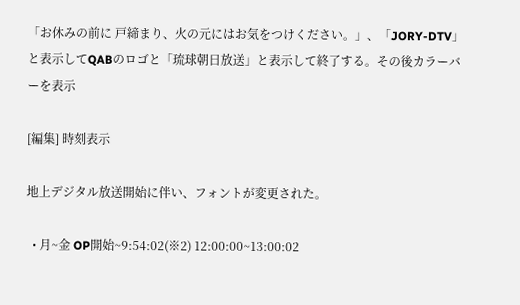「お休みの前に 戸締まり、火の元にはお気をつけください。」、「JORY-DTV」と表示してQABのロゴと「琉球朝日放送」と表示して終了する。その後カラーバーを表示

[編集] 時刻表示

地上デジタル放送開始に伴い、フォントが変更された。

  • 月~金 OP開始~9:54:02(※2) 12:00:00~13:00:02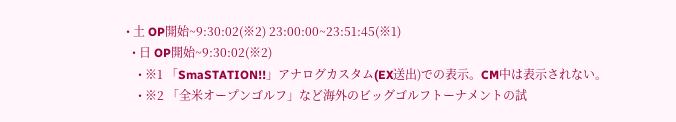• 土 OP開始~9:30:02(※2) 23:00:00~23:51:45(※1)
  • 日 OP開始~9:30:02(※2)
    • ※1 「SmaSTATION!!」アナログカスタム(EX送出)での表示。CM中は表示されない。
    • ※2 「全米オープンゴルフ」など海外のビッグゴルフトーナメントの試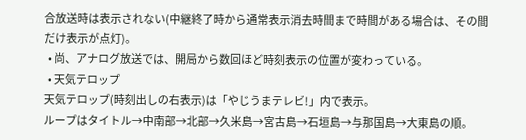合放送時は表示されない(中継終了時から通常表示消去時間まで時間がある場合は、その間だけ表示が点灯)。
  • 尚、アナログ放送では、開局から数回ほど時刻表示の位置が変わっている。
  • 天気テロップ
天気テロップ(時刻出しの右表示)は「やじうまテレビ!」内で表示。
ループはタイトル→中南部→北部→久米島→宮古島→石垣島→与那国島→大東島の順。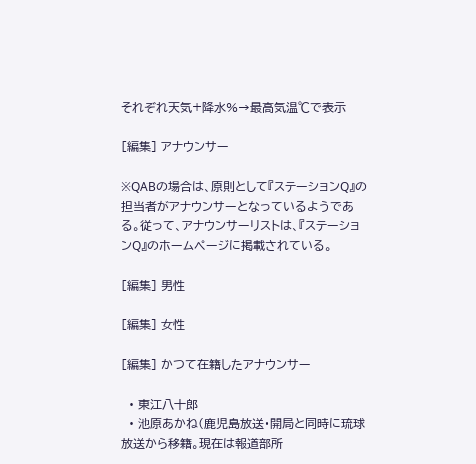それぞれ天気+降水%→最高気温℃で表示

[編集] アナウンサー

※QABの場合は、原則として『ステーションQ』の担当者がアナウンサーとなっているようである。従って、アナウンサーリストは、『ステーションQ』のホームページに掲載されている。

[編集] 男性

[編集] 女性

[編集] かつて在籍したアナウンサー

  • 東江八十郎
  • 池原あかね(鹿児島放送・開局と同時に琉球放送から移籍。現在は報道部所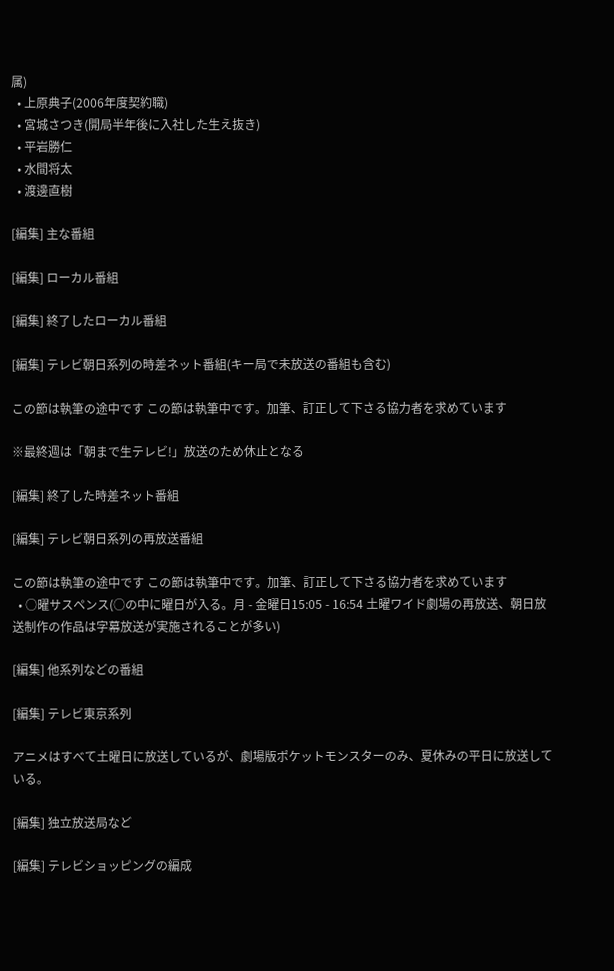属)
  • 上原典子(2006年度契約職)
  • 宮城さつき(開局半年後に入社した生え抜き)
  • 平岩勝仁
  • 水間将太
  • 渡邊直樹

[編集] 主な番組

[編集] ローカル番組

[編集] 終了したローカル番組

[編集] テレビ朝日系列の時差ネット番組(キー局で未放送の番組も含む)

この節は執筆の途中です この節は執筆中です。加筆、訂正して下さる協力者を求めています

※最終週は「朝まで生テレビ!」放送のため休止となる

[編集] 終了した時差ネット番組

[編集] テレビ朝日系列の再放送番組

この節は執筆の途中です この節は執筆中です。加筆、訂正して下さる協力者を求めています
  • ○曜サスペンス(○の中に曜日が入る。月 - 金曜日15:05 - 16:54 土曜ワイド劇場の再放送、朝日放送制作の作品は字幕放送が実施されることが多い)

[編集] 他系列などの番組

[編集] テレビ東京系列

アニメはすべて土曜日に放送しているが、劇場版ポケットモンスターのみ、夏休みの平日に放送している。

[編集] 独立放送局など

[編集] テレビショッピングの編成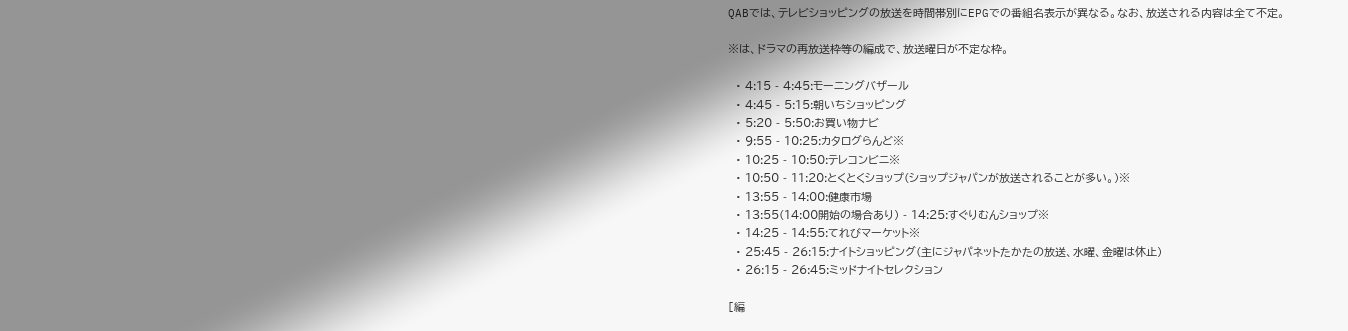QABでは、テレビショッピングの放送を時間帯別にEPGでの番組名表示が異なる。なお、放送される内容は全て不定。

※は、ドラマの再放送枠等の編成で、放送曜日が不定な枠。

  • 4:15 - 4:45:モーニングバザール
  • 4:45 - 5:15:朝いちショッピング
  • 5:20 - 5:50:お買い物ナビ
  • 9:55 - 10:25:カタログらんど※
  • 10:25 - 10:50:テレコンビニ※
  • 10:50 - 11:20:とくとくショップ(ショップジャパンが放送されることが多い。)※
  • 13:55 - 14:00:健康市場
  • 13:55(14:00開始の場合あり) - 14:25:すぐりむんショップ※
  • 14:25 - 14:55:てれびマーケット※
  • 25:45 - 26:15:ナイトショッピング(主にジャパネットたかたの放送、水曜、金曜は休止)
  • 26:15 - 26:45:ミッドナイトセレクション

[編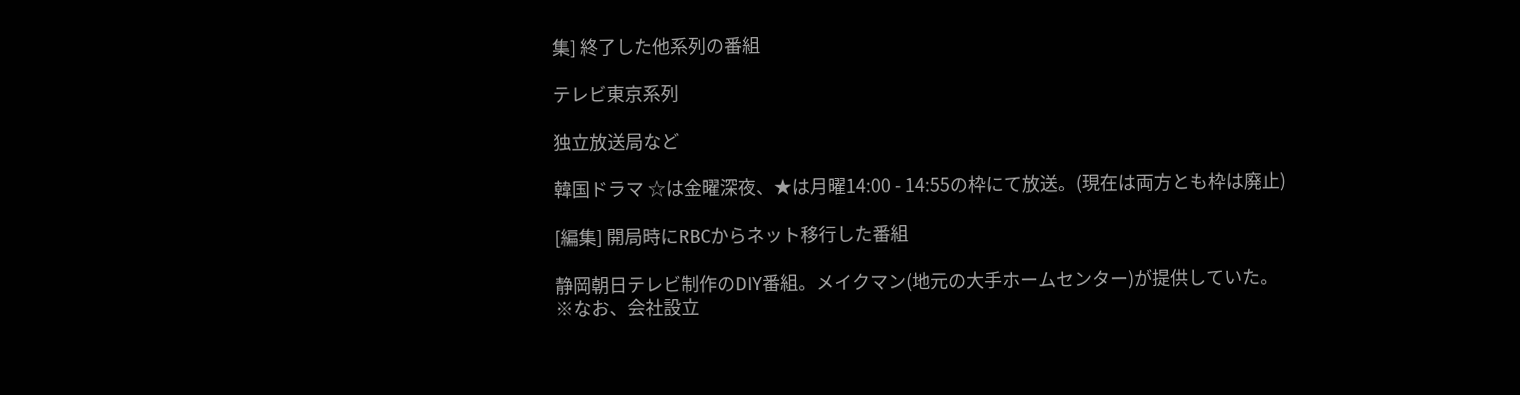集] 終了した他系列の番組

テレビ東京系列

独立放送局など

韓国ドラマ ☆は金曜深夜、★は月曜14:00 - 14:55の枠にて放送。(現在は両方とも枠は廃止)

[編集] 開局時にRBCからネット移行した番組

静岡朝日テレビ制作のDIY番組。メイクマン(地元の大手ホームセンター)が提供していた。
※なお、会社設立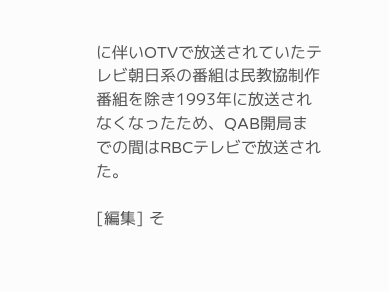に伴いOTVで放送されていたテレビ朝日系の番組は民教協制作番組を除き1993年に放送されなくなったため、QAB開局までの間はRBCテレビで放送された。

[編集] そ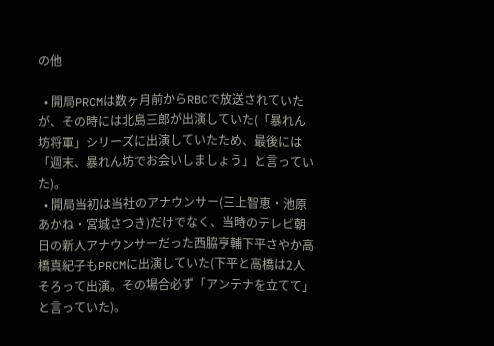の他

  • 開局PRCMは数ヶ月前からRBCで放送されていたが、その時には北島三郎が出演していた(「暴れん坊将軍」シリーズに出演していたため、最後には「週末、暴れん坊でお会いしましょう」と言っていた)。
  • 開局当初は当社のアナウンサー(三上智恵・池原あかね・宮城さつき)だけでなく、当時のテレビ朝日の新人アナウンサーだった西脇亨輔下平さやか高橋真紀子もPRCMに出演していた(下平と高橋は2人そろって出演。その場合必ず「アンテナを立てて」と言っていた)。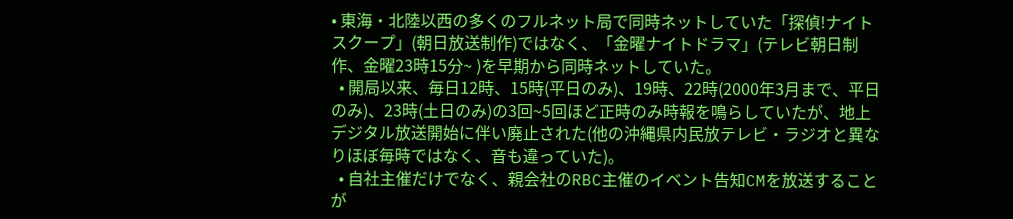• 東海・北陸以西の多くのフルネット局で同時ネットしていた「探偵!ナイトスクープ」(朝日放送制作)ではなく、「金曜ナイトドラマ」(テレビ朝日制作、金曜23時15分~ )を早期から同時ネットしていた。
  • 開局以来、毎日12時、15時(平日のみ)、19時、22時(2000年3月まで、平日のみ)、23時(土日のみ)の3回~5回ほど正時のみ時報を鳴らしていたが、地上デジタル放送開始に伴い廃止された(他の沖縄県内民放テレビ・ラジオと異なりほぼ毎時ではなく、音も違っていた)。
  • 自社主催だけでなく、親会社のRBC主催のイベント告知CMを放送することが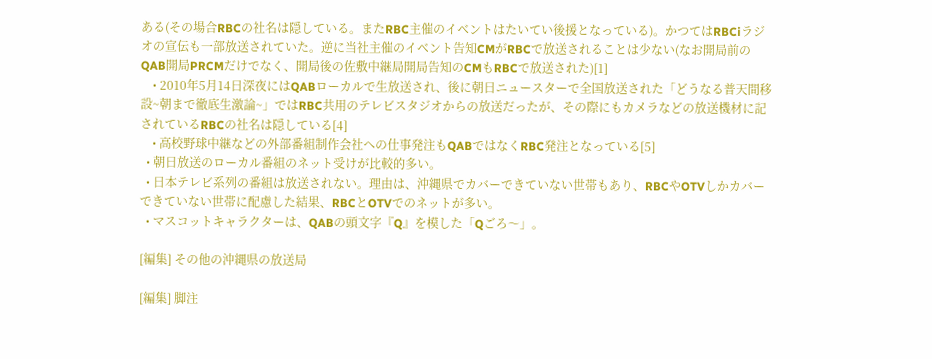ある(その場合RBCの社名は隠している。またRBC主催のイベントはたいてい後援となっている)。かつてはRBCiラジオの宣伝も一部放送されていた。逆に当社主催のイベント告知CMがRBCで放送されることは少ない(なお開局前のQAB開局PRCMだけでなく、開局後の佐敷中継局開局告知のCMもRBCで放送された)[1]
    • 2010年5月14日深夜にはQABローカルで生放送され、後に朝日ニュースターで全国放送された「どうなる普天間移設~朝まで徹底生激論~」ではRBC共用のテレビスタジオからの放送だったが、その際にもカメラなどの放送機材に記されているRBCの社名は隠している[4]
    • 高校野球中継などの外部番組制作会社への仕事発注もQABではなくRBC発注となっている[5]
  • 朝日放送のローカル番組のネット受けが比較的多い。
  • 日本テレビ系列の番組は放送されない。理由は、沖縄県でカバーできていない世帯もあり、RBCやOTVしかカバーできていない世帯に配慮した結果、RBCとOTVでのネットが多い。
  • マスコットキャラクターは、QABの頭文字『Q』を模した「Qごろ〜」。

[編集] その他の沖縄県の放送局

[編集] 脚注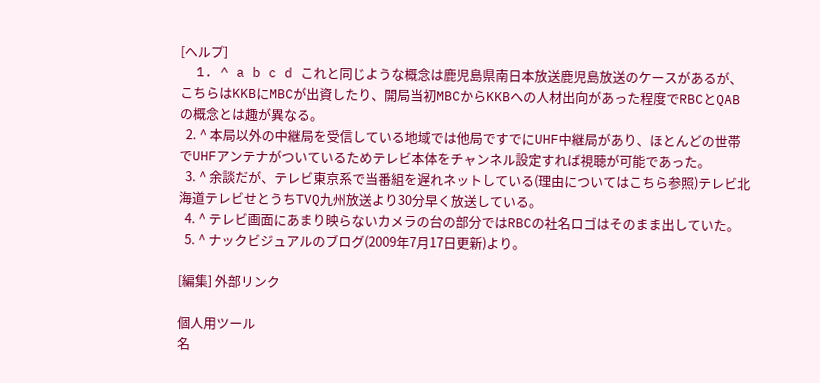[ヘルプ]
  1. ^ a b c d これと同じような概念は鹿児島県南日本放送鹿児島放送のケースがあるが、こちらはKKBにMBCが出資したり、開局当初MBCからKKBへの人材出向があった程度でRBCとQABの概念とは趣が異なる。
  2. ^ 本局以外の中継局を受信している地域では他局ですでにUHF中継局があり、ほとんどの世帯でUHFアンテナがついているためテレビ本体をチャンネル設定すれば視聴が可能であった。
  3. ^ 余談だが、テレビ東京系で当番組を遅れネットしている(理由についてはこちら参照)テレビ北海道テレビせとうちTVQ九州放送より30分早く放送している。
  4. ^ テレビ画面にあまり映らないカメラの台の部分ではRBCの社名ロゴはそのまま出していた。
  5. ^ ナックビジュアルのブログ(2009年7月17日更新)より。

[編集] 外部リンク

個人用ツール
名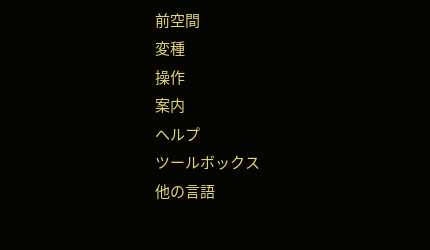前空間
変種
操作
案内
ヘルプ
ツールボックス
他の言語